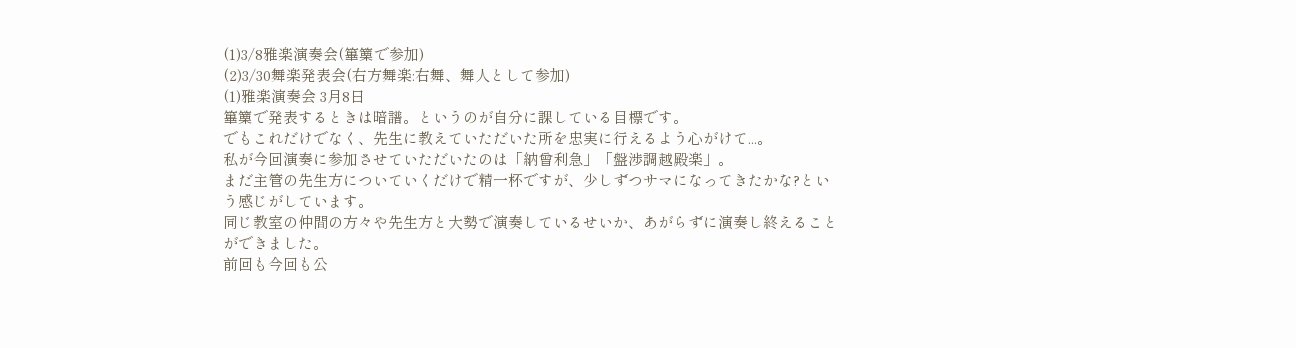(1)3/8雅楽演奏会(篳篥で参加)
(2)3/30舞楽発表会(右方舞楽:右舞、舞人として参加)
(1)雅楽演奏会 3月8日
篳篥で発表するときは暗譜。というのが自分に課している目標です。
でもこれだけでなく、先生に教えていただいた所を忠実に行えるよう心がけて...。
私が今回演奏に参加させていただいたのは「納曾利急」「盤渉調越殿楽」。
まだ主管の先生方についていくだけで精一杯ですが、少しずつサマになってきたかな?という感じがしています。
同じ教室の仲間の方々や先生方と大勢で演奏しているせいか、あがらずに演奏し終えることができました。
前回も今回も公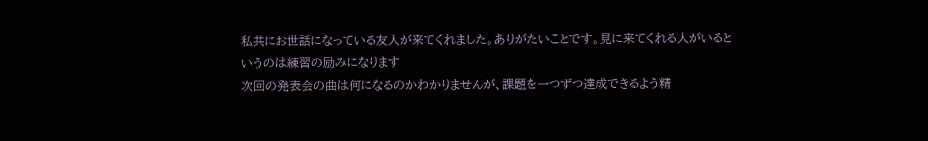私共にお世話になっている友人が来てくれました。ありがたいことです。見に来てくれる人がいるというのは練習の励みになります
次回の発表会の曲は何になるのかわかりませんが、課題を一つずつ達成できるよう精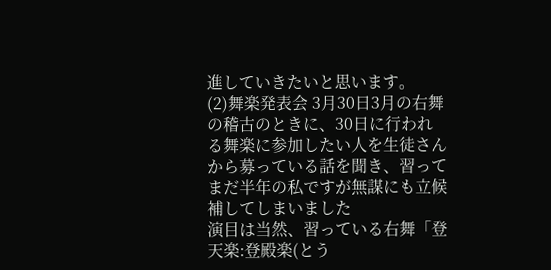進していきたいと思います。
(2)舞楽発表会 3月30日3月の右舞の稽古のときに、30日に行われる舞楽に参加したい人を生徒さんから募っている話を聞き、習ってまだ半年の私ですが無謀にも立候補してしまいました
演目は当然、習っている右舞「登天楽:登殿楽(とう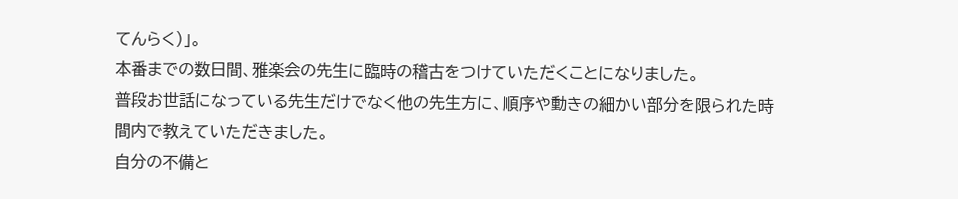てんらく)」。
本番までの数日間、雅楽会の先生に臨時の稽古をつけていただくことになりました。
普段お世話になっている先生だけでなく他の先生方に、順序や動きの細かい部分を限られた時間内で教えていただきました。
自分の不備と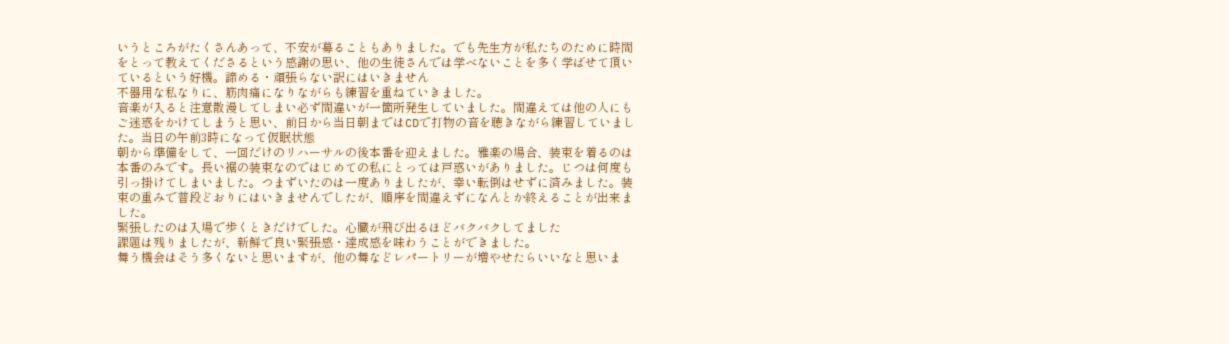いうところがたくさんあって、不安が募ることもありました。でも先生方が私たちのために時間をとって教えてくださるという感謝の思い、他の生徒さんでは学べないことを多く学ばせて頂いているという好機。諦める・頑張らない訳にはいきません
不器用な私なりに、筋肉痛になりながらも練習を重ねていきました。
音楽が入ると注意散漫してしまい必ず間違いが一箇所発生していました。間違えては他の人にもご迷惑をかけてしまうと思い、前日から当日朝まではCDで打物の音を聴きながら練習していました。当日の午前3時になって仮眠状態
朝から準備をして、一回だけのリハーサルの後本番を迎えました。雅楽の場合、装束を着るのは本番のみです。長い裾の装束なのではじめての私にとっては戸惑いがありました。じつは何度も引っ掛けてしまいました。つまずいたのは一度ありましたが、幸い転倒はせずに済みました。装束の重みで普段どおりにはいきませんでしたが、順序を間違えずになんとか終えることが出来ました。
緊張したのは入場で歩くときだけでした。心臓が飛び出るほどバクバクしてました
課題は残りましたが、新鮮で良い緊張感・達成感を味わうことができました。
舞う機会はそう多くないと思いますが、他の舞などレパートリーが増やせたらいいなと思いま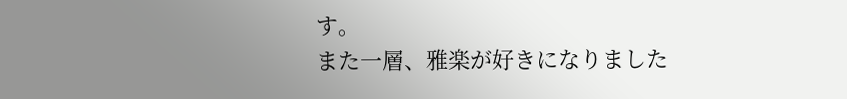す。
また一層、雅楽が好きになりました